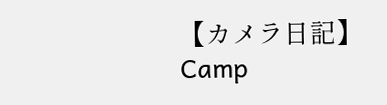【カメラ日記】Camp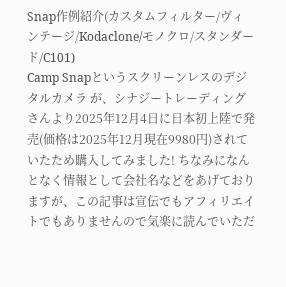Snap作例紹介(カスタムフィルター/ヴィンテージ/Kodaclone/モノクロ/スタンダード/C101)
Camp Snapというスクリーンレスのデジタルカメラ が、シナジートレーディングさんより2025年12月4日に日本初上陸で発売(価格は2025年12月現在9980円)されていたため購入してみました! ちなみになんとなく情報として会社名などをあげておりますが、この記事は宣伝でもアフィリエイトでもありませんので気楽に読んでいただ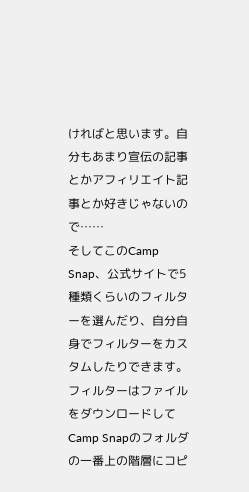ければと思います。自分もあまり宣伝の記事とかアフィリエイト記事とか好きじゃないので……
そしてこのCamp Snap、公式サイトで5種類くらいのフィルターを選んだり、自分自身でフィルターをカスタムしたりできます。フィルターはファイルをダウンロードしてCamp Snapのフォルダの一番上の階層にコピ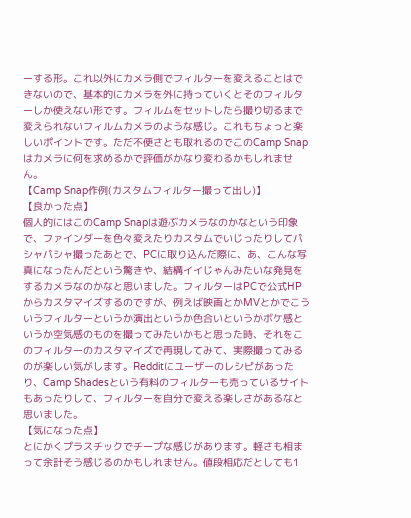ーする形。これ以外にカメラ側でフィルターを変えることはできないので、基本的にカメラを外に持っていくとそのフィルターしか使えない形です。フィルムをセットしたら撮り切るまで変えられないフィルムカメラのような感じ。これもちょっと楽しいポイントです。ただ不便さとも取れるのでこのCamp Snapはカメラに何を求めるかで評価がかなり変わるかもしれません。
【Camp Snap作例(カスタムフィルター撮って出し)】
【良かった点】
個人的にはこのCamp Snapは遊ぶカメラなのかなという印象で、ファインダーを色々変えたりカスタムでいじったりしてパシャパシャ撮ったあとで、PCに取り込んだ際に、あ、こんな写真になったんだという驚きや、結構イイじゃんみたいな発見をするカメラなのかなと思いました。フィルターはPCで公式HPからカスタマイズするのですが、例えば映画とかMVとかでこういうフィルターというか演出というか色合いというかボケ感というか空気感のものを撮ってみたいかもと思った時、それをこのフィルターのカスタマイズで再現してみて、実際撮ってみるのが楽しい気がします。Redditにユーザーのレシピがあったり、Camp Shadesという有料のフィルターも売っているサイトもあったりして、フィルターを自分で変える楽しさがあるなと思いました。
【気になった点】
とにかくプラスチックでチープな感じがあります。軽さも相まって余計そう感じるのかもしれません。値段相応だとしても1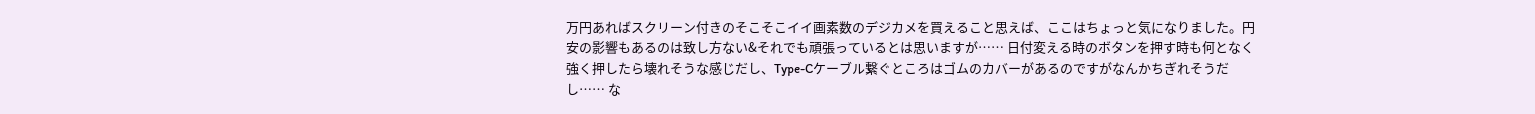万円あればスクリーン付きのそこそこイイ画素数のデジカメを買えること思えば、ここはちょっと気になりました。円安の影響もあるのは致し方ない&それでも頑張っているとは思いますが…… 日付変える時のボタンを押す時も何となく強く押したら壊れそうな感じだし、Type-Cケーブル繋ぐところはゴムのカバーがあるのですがなんかちぎれそうだし…… な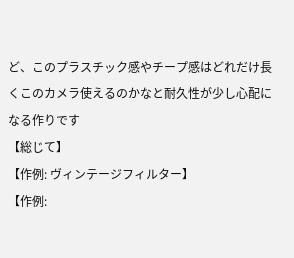ど、このプラスチック感やチープ感はどれだけ長くこのカメラ使えるのかなと耐久性が少し心配になる作りです
【総じて】
【作例: ヴィンテージフィルター】
【作例: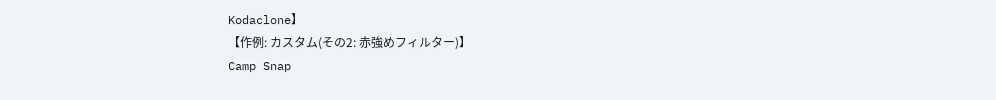Kodaclone】
【作例: カスタム(その2: 赤強めフィルター)】
Camp Snap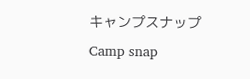キャンプスナップ
Camp snap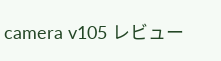camera v105 レビュー